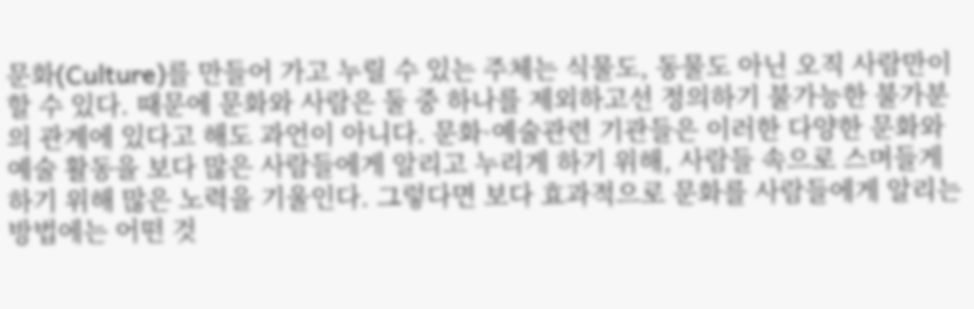문화(Culture)를 만들어 가고 누릴 수 있는 주체는 식물도, 동물도 아닌 오직 사람만이 할 수 있다. 때문에 문화와 사람은 둘 중 하나를 제외하고선 정의하기 불가능한 불가분의 관계에 있다고 해도 과언이 아니다. 문화·예술관련 기관들은 이러한 다양한 문화와 예술 활동을 보다 많은 사람들에게 알리고 누리게 하기 위해, 사람들 속으로 스며들게 하기 위해 많은 노력을 기울인다. 그렇다면 보다 효과적으로 문화를 사람들에게 알리는 방법에는 어떤 것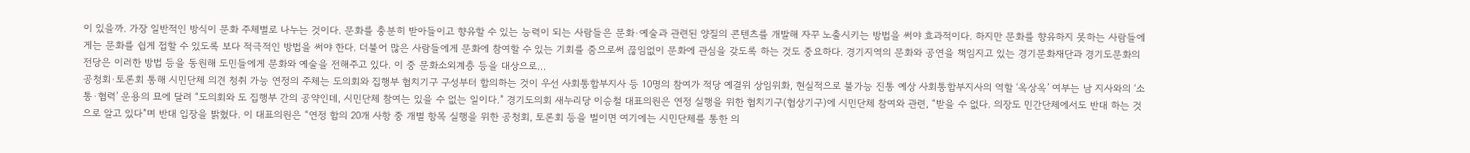이 있을까. 가장 일반적인 방식이 문화 주체별로 나누는 것이다. 문화를 충분히 받아들이고 향유할 수 있는 능력이 되는 사람들은 문화·예술과 관련된 양질의 콘텐츠를 개발해 자꾸 노출시키는 방법을 써야 효과적이다. 하지만 문화를 향유하지 못하는 사람들에게는 문화를 쉽게 접할 수 있도록 보다 적극적인 방법을 써야 한다. 더불어 많은 사람들에게 문화에 참여할 수 있는 기회를 줌으로써 끊임없이 문화에 관심을 갖도록 하는 것도 중요하다. 경기지역의 문화와 공연을 책임지고 있는 경기문화재단과 경기도문화의전당은 이러한 방법 등을 동원해 도민들에게 문화와 예술을 전해주고 있다. 이 중 문화소외계층 등을 대상으로…
공청회·토론회 통해 시민단체 의견 청취 가능 연정의 주체는 도의회와 집행부 협치기구 구성부터 합의하는 것이 우선 사회통합부지사 등 10명의 참여가 적당 예결위 상임위화, 현실적으로 불가능 진통 예상 사회통합부지사의 역할 ‘옥상옥’ 여부는 남 지사와의 ‘소통·협력’ 운용의 묘에 달려 “도의회와 도 집행부 간의 공약인데, 시민단체 참여는 있을 수 없는 일이다.” 경기도의회 새누리당 이승철 대표의원은 연정 실행을 위한 협치기구(협상기구)에 시민단체 참여와 관련, “받을 수 없다. 의장도 민간단체에서도 반대 하는 것으로 알고 있다”며 반대 입장을 밝혔다. 이 대표의원은 “연정 합의 20개 사항 중 개별 항목 실행을 위한 공청회, 토론회 등을 벌이면 여기에는 시민단체를 통한 의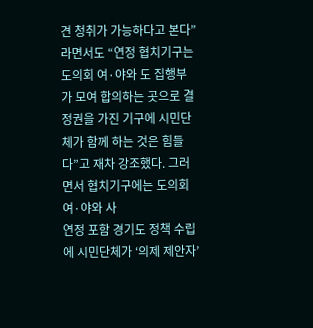견 청취가 가능하다고 본다”라면서도 “연정 협치기구는 도의회 여·야와 도 집행부가 모여 합의하는 곳으로 결정권을 가진 기구에 시민단체가 함께 하는 것은 힘들다”고 재차 강조했다. 그러면서 협치기구에는 도의회 여·야와 사
연정 포함 경기도 정책 수립에 시민단체가 ‘의제 제안자’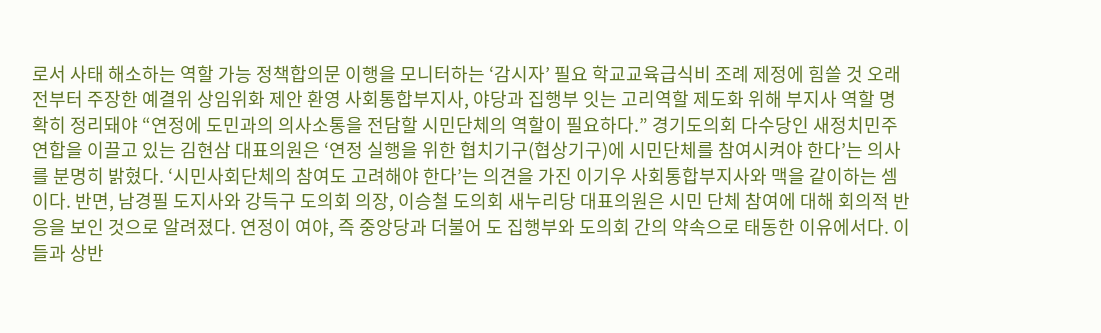로서 사태 해소하는 역할 가능 정책합의문 이행을 모니터하는 ‘감시자’ 필요 학교교육급식비 조례 제정에 힘쓸 것 오래전부터 주장한 예결위 상임위화 제안 환영 사회통합부지사, 야당과 집행부 잇는 고리역할 제도화 위해 부지사 역할 명확히 정리돼야 “연정에 도민과의 의사소통을 전담할 시민단체의 역할이 필요하다.” 경기도의회 다수당인 새정치민주연합을 이끌고 있는 김현삼 대표의원은 ‘연정 실행을 위한 협치기구(협상기구)에 시민단체를 참여시켜야 한다’는 의사를 분명히 밝혔다. ‘시민사회단체의 참여도 고려해야 한다’는 의견을 가진 이기우 사회통합부지사와 맥을 같이하는 셈이다. 반면, 남경필 도지사와 강득구 도의회 의장, 이승철 도의회 새누리당 대표의원은 시민 단체 참여에 대해 회의적 반응을 보인 것으로 알려졌다. 연정이 여야, 즉 중앙당과 더불어 도 집행부와 도의회 간의 약속으로 태동한 이유에서다. 이들과 상반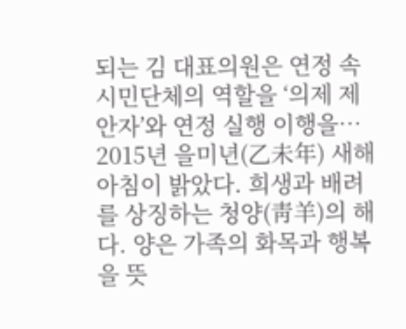되는 김 대표의원은 연정 속 시민단체의 역할을 ‘의제 제안자’와 연정 실행 이행을…
2015년 을미년(乙未年) 새해 아침이 밝았다. 희생과 배려를 상징하는 청양(靑羊)의 해다. 양은 가족의 화목과 행복을 뜻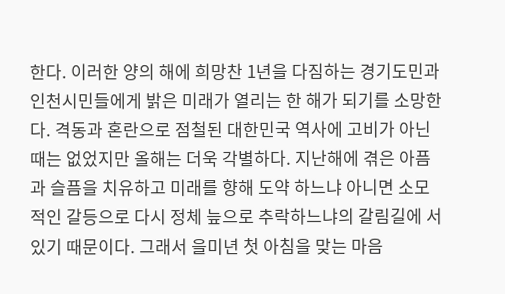한다. 이러한 양의 해에 희망찬 1년을 다짐하는 경기도민과 인천시민들에게 밝은 미래가 열리는 한 해가 되기를 소망한다. 격동과 혼란으로 점철된 대한민국 역사에 고비가 아닌 때는 없었지만 올해는 더욱 각별하다. 지난해에 겪은 아픔과 슬픔을 치유하고 미래를 향해 도약 하느냐 아니면 소모적인 갈등으로 다시 정체 늪으로 추락하느냐의 갈림길에 서있기 때문이다. 그래서 을미년 첫 아침을 맞는 마음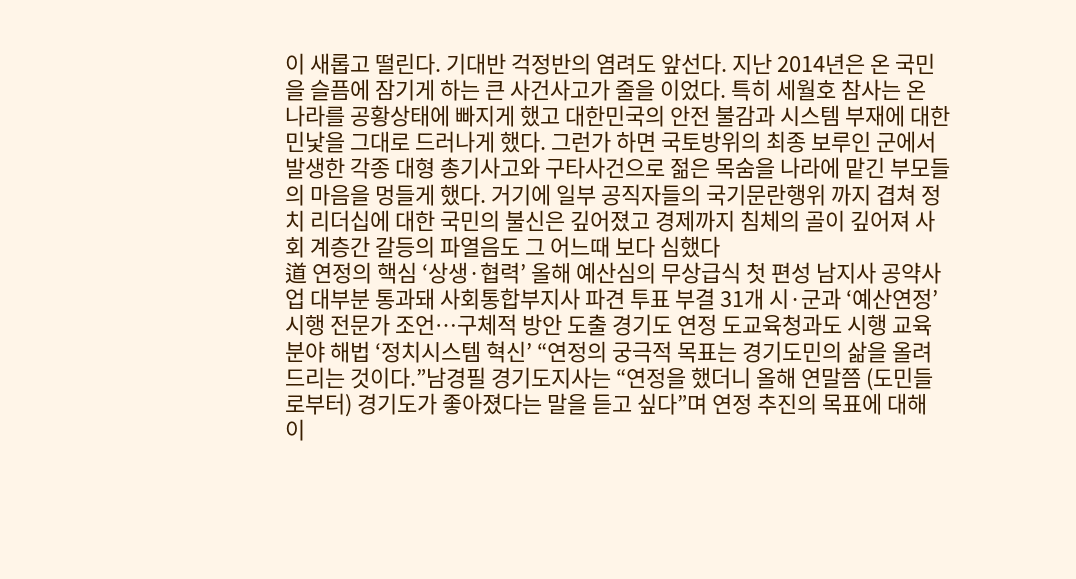이 새롭고 떨린다. 기대반 걱정반의 염려도 앞선다. 지난 2014년은 온 국민을 슬픔에 잠기게 하는 큰 사건사고가 줄을 이었다. 특히 세월호 참사는 온 나라를 공황상태에 빠지게 했고 대한민국의 안전 불감과 시스템 부재에 대한 민낯을 그대로 드러나게 했다. 그런가 하면 국토방위의 최종 보루인 군에서 발생한 각종 대형 총기사고와 구타사건으로 젊은 목숨을 나라에 맡긴 부모들의 마음을 멍들게 했다. 거기에 일부 공직자들의 국기문란행위 까지 겹쳐 정치 리더십에 대한 국민의 불신은 깊어졌고 경제까지 침체의 골이 깊어져 사회 계층간 갈등의 파열음도 그 어느때 보다 심했다
道 연정의 핵심 ‘상생·협력’ 올해 예산심의 무상급식 첫 편성 남지사 공약사업 대부분 통과돼 사회통합부지사 파견 투표 부결 31개 시·군과 ‘예산연정’ 시행 전문가 조언…구체적 방안 도출 경기도 연정 도교육청과도 시행 교육분야 해법 ‘정치시스템 혁신’ “연정의 궁극적 목표는 경기도민의 삶을 올려드리는 것이다.”남경필 경기도지사는 “연정을 했더니 올해 연말쯤 (도민들로부터) 경기도가 좋아졌다는 말을 듣고 싶다”며 연정 추진의 목표에 대해 이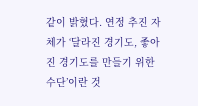같이 밝혔다. 연정 추진 자체가 ‘달라진 경기도, 좋아진 경기도를 만들기 위한 수단’이란 것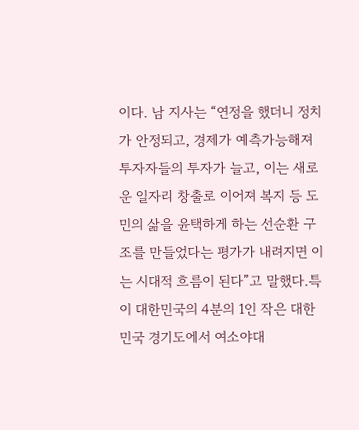이다. 남 지사는 “연정을 했더니 정치가 안정되고, 경제가 예측가능해져 투자자들의 투자가 늘고, 이는 새로운 일자리 창출로 이어져 복지 등 도민의 삶을 윤택하게 하는 선순환 구조를 만들었다는 평가가 내려지면 이는 시대적 흐름이 된다”고 말했다.특이 대한민국의 4분의 1인 작은 대한민국 경기도에서 여소야대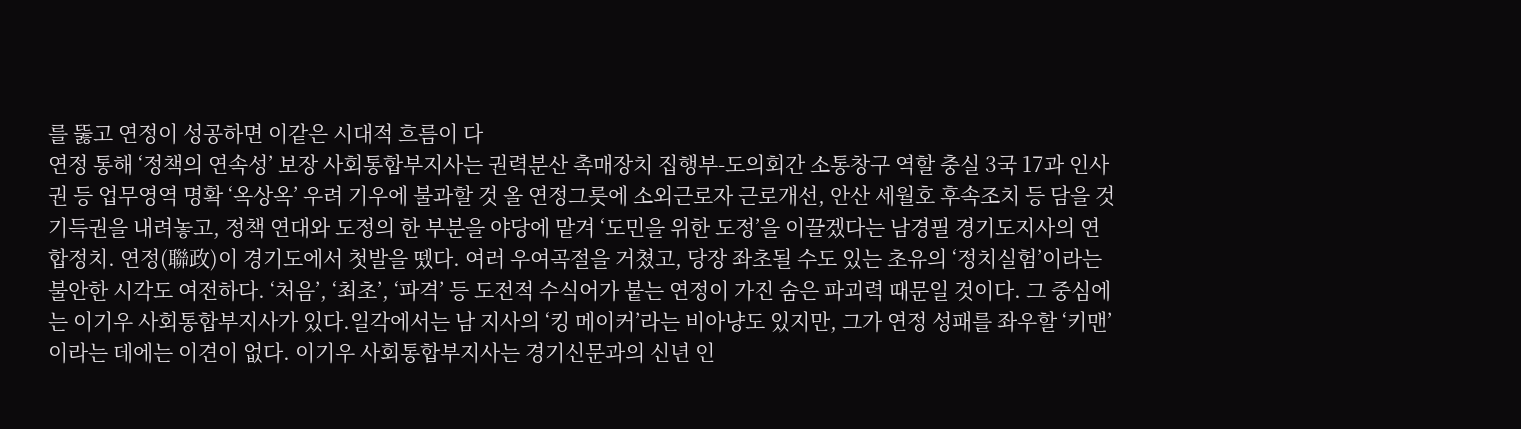를 뚫고 연정이 성공하면 이같은 시대적 흐름이 다
연정 통해 ‘정책의 연속성’ 보장 사회통합부지사는 권력분산 촉매장치 집행부-도의회간 소통창구 역할 충실 3국 17과 인사권 등 업무영역 명확 ‘옥상옥’ 우려 기우에 불과할 것 올 연정그릇에 소외근로자 근로개선, 안산 세월호 후속조치 등 담을 것 기득권을 내려놓고, 정책 연대와 도정의 한 부분을 야당에 맡겨 ‘도민을 위한 도정’을 이끌겠다는 남경필 경기도지사의 연합정치. 연정(聯政)이 경기도에서 첫발을 뗐다. 여러 우여곡절을 거쳤고, 당장 좌초될 수도 있는 초유의 ‘정치실험’이라는 불안한 시각도 여전하다. ‘처음’, ‘최초’, ‘파격’ 등 도전적 수식어가 붙는 연정이 가진 숨은 파괴력 때문일 것이다. 그 중심에는 이기우 사회통합부지사가 있다.일각에서는 남 지사의 ‘킹 메이커’라는 비아냥도 있지만, 그가 연정 성패를 좌우할 ‘키맨’이라는 데에는 이견이 없다. 이기우 사회통합부지사는 경기신문과의 신년 인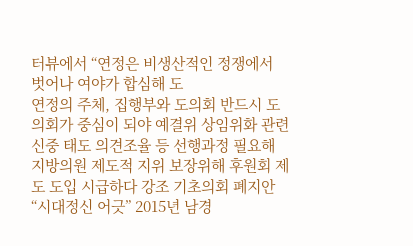터뷰에서 “연정은 비생산적인 정쟁에서 벗어나 여야가 합심해 도
연정의 주체, 집행부와 도의회 반드시 도의회가 중심이 되야 예결위 상임위화 관련 신중 태도 의견조율 등 선행과정 필요해 지방의원 제도적 지위 보장위해 후원회 제도 도입 시급하다 강조 기초의회 폐지안 “시대정신 어긋” 2015년 남경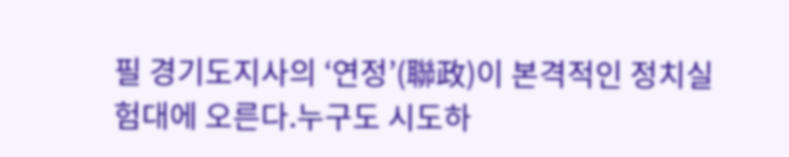필 경기도지사의 ‘연정’(聯政)이 본격적인 정치실험대에 오른다.누구도 시도하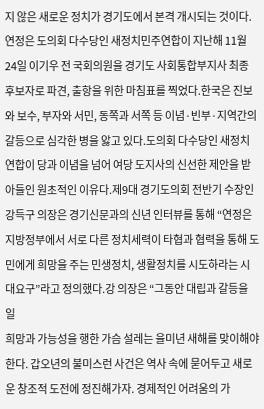지 않은 새로운 정치가 경기도에서 본격 개시되는 것이다.연정은 도의회 다수당인 새정치민주연합이 지난해 11월 24일 이기우 전 국회의원을 경기도 사회통합부지사 최종 후보자로 파견, 출항을 위한 마침표를 찍었다.한국은 진보와 보수, 부자와 서민, 동쪽과 서쪽 등 이념·빈부·지역간의 갈등으로 심각한 병을 앓고 있다.도의회 다수당인 새정치연합이 당과 이념을 넘어 여당 도지사의 신선한 제안을 받아들인 원초적인 이유다.제9대 경기도의회 전반기 수장인 강득구 의장은 경기신문과의 신년 인터뷰를 통해 “연정은 지방정부에서 서로 다른 정치세력이 타협과 협력을 통해 도민에게 희망을 주는 민생정치, 생활정치를 시도하라는 시대요구”라고 정의했다.강 의장은 “그동안 대립과 갈등을 일
희망과 가능성을 행한 가슴 설레는 을미년 새해를 맞이해야 한다. 갑오년의 불미스런 사건은 역사 속에 묻어두고 새로운 창조적 도전에 정진해가자. 경제적인 어려움의 가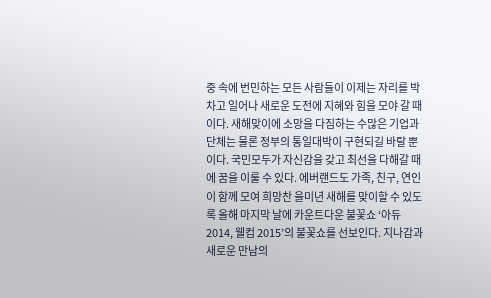중 속에 번민하는 모든 사람들이 이제는 자리를 박차고 일어나 새로운 도전에 지혜와 힘을 모야 갈 때이다. 새해맞이에 소망을 다짐하는 수많은 기업과 단체는 물론 정부의 통일대박이 구현되길 바랄 뿐이다. 국민모두가 자신감을 갖고 최선을 다해갈 때에 꿈을 이룰 수 있다. 에버랜드도 가족, 친구, 연인이 함께 모여 희망찬 을미년 새해를 맞이할 수 있도록 올해 마지막 날에 카운트다운 불꽃쇼 ‘아듀 2014, 웰컴 2015’의 불꽃쇼를 선보인다. 지나감과 새로운 만남의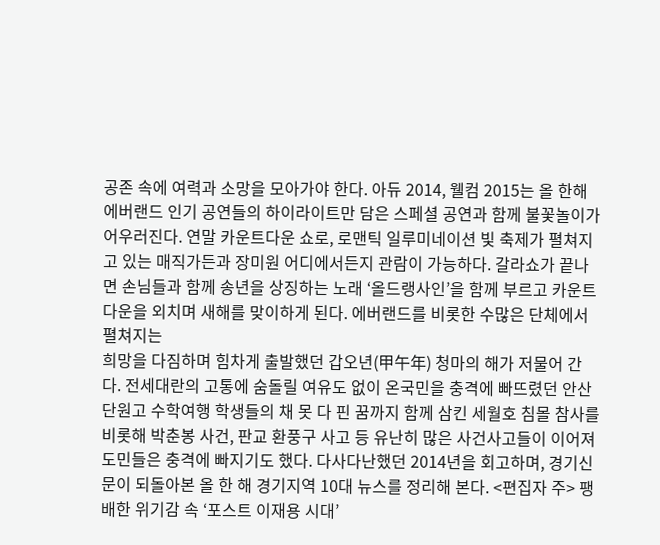공존 속에 여력과 소망을 모아가야 한다. 아듀 2014, 웰컴 2015는 올 한해 에버랜드 인기 공연들의 하이라이트만 담은 스페셜 공연과 함께 불꽃놀이가 어우러진다. 연말 카운트다운 쇼로, 로맨틱 일루미네이션 빛 축제가 펼쳐지고 있는 매직가든과 장미원 어디에서든지 관람이 가능하다. 갈라쇼가 끝나면 손님들과 함께 송년을 상징하는 노래 ‘올드랭사인’을 함께 부르고 카운트다운을 외치며 새해를 맞이하게 된다. 에버랜드를 비롯한 수많은 단체에서 펼쳐지는
희망을 다짐하며 힘차게 출발했던 갑오년(甲午年) 청마의 해가 저물어 간다. 전세대란의 고통에 숨돌릴 여유도 없이 온국민을 충격에 빠뜨렸던 안산 단원고 수학여행 학생들의 채 못 다 핀 꿈까지 함께 삼킨 세월호 침몰 참사를 비롯해 박춘봉 사건, 판교 환풍구 사고 등 유난히 많은 사건사고들이 이어져 도민들은 충격에 빠지기도 했다. 다사다난했던 2014년을 회고하며, 경기신문이 되돌아본 올 한 해 경기지역 10대 뉴스를 정리해 본다. <편집자 주> 팽배한 위기감 속 ‘포스트 이재용 시대’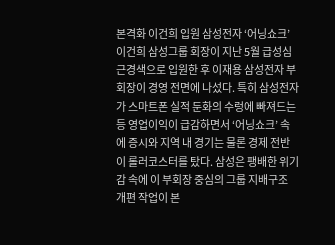본격화 이건희 입원 삼성전자 ‘어닝쇼크’ 이건희 삼성그룹 회장이 지난 5월 급성심근경색으로 입원한 후 이재용 삼성전자 부회장이 경영 전면에 나섰다. 특히 삼성전자가 스마트폰 실적 둔화의 수렁에 빠져드는 등 영업이익이 급감하면서 ‘어닝쇼크’ 속에 증시와 지역 내 경기는 물론 경제 전반이 롤러코스터를 탔다. 삼성은 팽배한 위기감 속에 이 부회장 중심의 그룹 지배구조 개편 작업이 본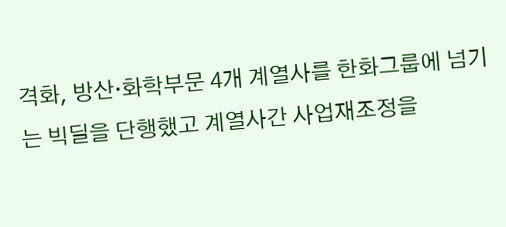격화, 방산·화학부문 4개 계열사를 한화그룹에 넘기는 빅딜을 단행했고 계열사간 사업재조정을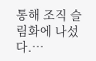통해 조직 슬림화에 나섰다.…